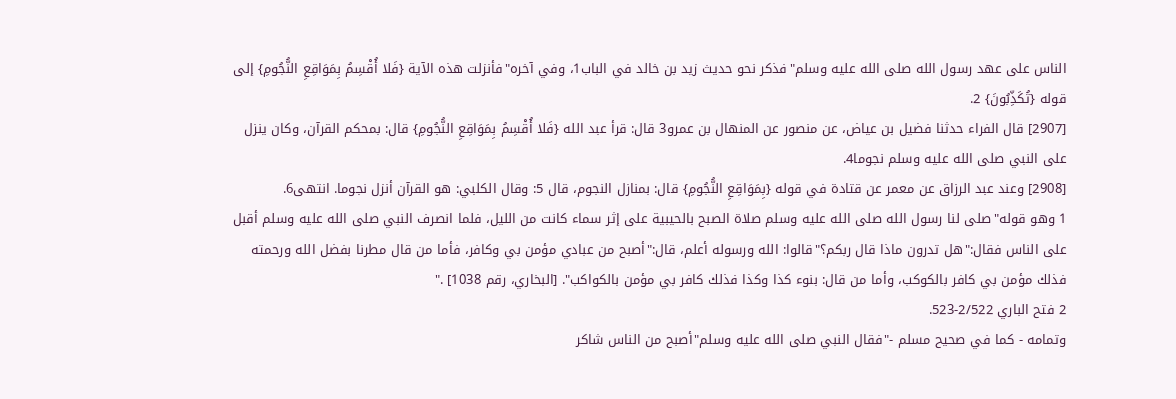الناس على عهد رسول الله صلى الله عليه وسلم"فذكر نحو حديث زيد بن خالد في الباب1، وفي آخره"فأنزلت هذه الآية {فَلا أُقْسِمُ بِمَوَاقِعِ النُّجُومِ} إلى قوله {تُكَذِّبُونَ} 2.
[2907] قال الفراء حدثنا فضيل بن عياض، عن منصور عن المنهال بن عمرو3 قال: قرأ عبد الله {فَلا أُقْسِمُ بِمَوَاقِعِ النُّجُومِ} قال: بمحكم القرآن، وكان ينزل على النبي صلى الله عليه وسلم نجوما4.
[2908] وعند عبد الرزاق عن معمر عن قتادة في قوله {بِمَوَاقِعِ النُّجُومِ} قال: بمنازل النجوم، قال 5: وقال الكلبي: هو القرآن أنزل نجوما. انتهى6.
1 وهو قوله"صلى لنا رسول الله صلى الله عليه وسلم صلاة الصبح بالحيبية على إثر سماء كانت من الليل، فلما انصرف النبي صلى الله عليه وسلم أقبل على الناس فقال:"هل تدرون ماذا قال ربكم؟"قالوا: الله ورسوله أعلم، قال:"أصبح من عبادي مؤمن بي وكافر، فأما من قال مطرنا بفضل الله ورحمته فذلك مؤمن بي كافر بالكوكب، وأما من قال: بنوء كذا وكذا فذلك كافر بي مؤمن بالكواكب". [البخاري، رقم 1038] ."
2 فتح الباري 2/522-523.
وتمامه - كما في صحيح مسلم -"فقال النبي صلى الله عليه وسلم"أصبح من الناس شاكر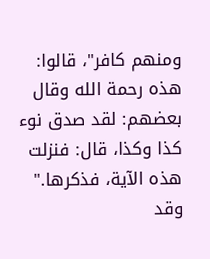ومنهم كافر"، قالوا: هذه رحمة الله وقال بعضهم: لقد صدق نوء كذا وكذا، قال: فنزلت هذه الآية، فذكرها."
وقد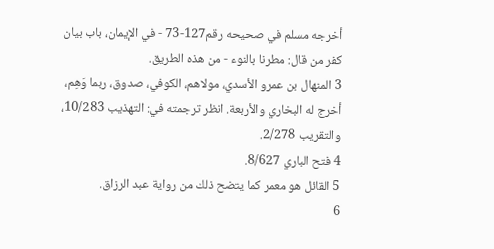أخرجه مسلم في صحيحه رقم127-73 - في الإيمان، باب بيان كفر من قال: مطرنا بالنوء - من هذه الطريق.
3 المنهال بن عمرو الأسدي، مولاهم، الكوفي، صدوق، ربما وَهِم، أخرج له البخاري والأربعة. انظر ترجمته في: التهذيب 10/283، والتقريب 2/278.
4 فتح الباري 8/627.
5 القائل هو معمر كما يتضح ذلك من رواية عبد الرزاق.
6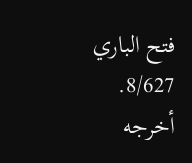فتح الباري 8/627.
أخرجه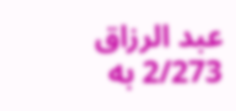عبد الرزاق 2/273 به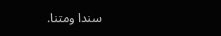سندا ومتنا.